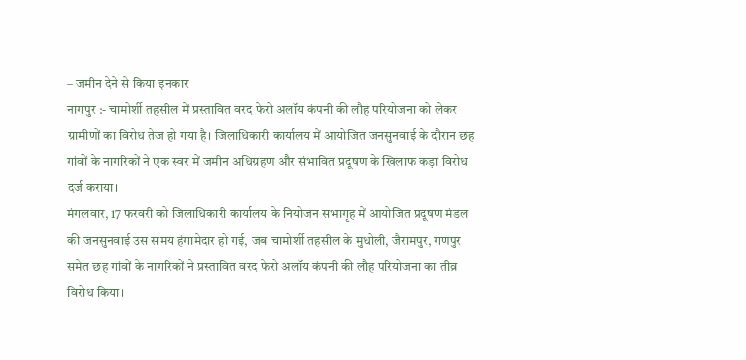– जमीन देने से किया इनकार
नागपुर :- चामोर्शी तहसील में प्रस्तावित वरद फेरो अलॉय कंपनी की लौह परियोजना को लेकर ग्रामीणों का विरोध तेज हो गया है। जिलाधिकारी कार्यालय में आयोजित जनसुनवाई के दौरान छह गांवों के नागरिकों ने एक स्वर में जमीन अधिग्रहण और संभावित प्रदूषण के खिलाफ कड़ा विरोध दर्ज कराया।
मंगलवार, 17 फरवरी को जिलाधिकारी कार्यालय के नियोजन सभागृह में आयोजित प्रदूषण मंडल की जनसुनवाई उस समय हंगामेदार हो गई, जब चामोर्शी तहसील के मुधोली, जैरामपुर, गणपुर समेत छह गांवों के नागरिकों ने प्रस्तावित वरद फेरो अलॉय कंपनी की लौह परियोजना का तीव्र विरोध किया।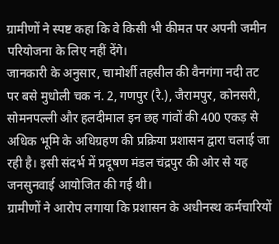ग्रामीणों ने स्पष्ट कहा कि वे किसी भी कीमत पर अपनी जमीन परियोजना के लिए नहीं देंगे।
जानकारी के अनुसार, चामोर्शी तहसील की वैनगंगा नदी तट पर बसे मुधोली चक नं. 2, गणपुर (रै.), जैरामपुर, कोनसरी, सोमनपल्ली और हलदीमाल इन छह गांवों की 400 एकड़ से अधिक भूमि के अधिग्रहण की प्रक्रिया प्रशासन द्वारा चलाई जा रही है। इसी संदर्भ में प्रदूषण मंडल चंद्रपुर की ओर से यह जनसुनवाई आयोजित की गई थी।
ग्रामीणों ने आरोप लगाया कि प्रशासन के अधीनस्थ कर्मचारियों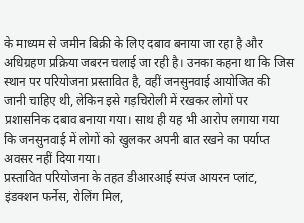के माध्यम से जमीन बिक्री के लिए दबाव बनाया जा रहा है और अधिग्रहण प्रक्रिया जबरन चलाई जा रही है। उनका कहना था कि जिस स्थान पर परियोजना प्रस्तावित है, वहीं जनसुनवाई आयोजित की जानी चाहिए थी, लेकिन इसे गड़चिरोली में रखकर लोगों पर प्रशासनिक दबाव बनाया गया। साथ ही यह भी आरोप लगाया गया कि जनसुनवाई में लोगों को खुलकर अपनी बात रखने का पर्याप्त अवसर नहीं दिया गया।
प्रस्तावित परियोजना के तहत डीआरआई स्पंज आयरन प्लांट, इंडक्शन फर्नेस, रोलिंग मिल,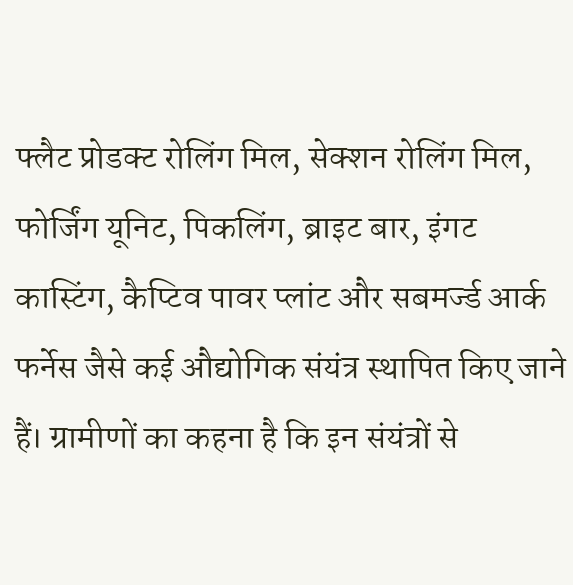फ्लैट प्रोडक्ट रोलिंग मिल, सेक्शन रोलिंग मिल, फोर्जिंग यूनिट, पिकलिंग, ब्राइट बार, इंगट कास्टिंग, कैप्टिव पावर प्लांट और सबमर्ज्ड आर्क फर्नेस जैसे कई औद्योगिक संयंत्र स्थापित किए जाने हैं। ग्रामीणों का कहना है कि इन संयंत्रों से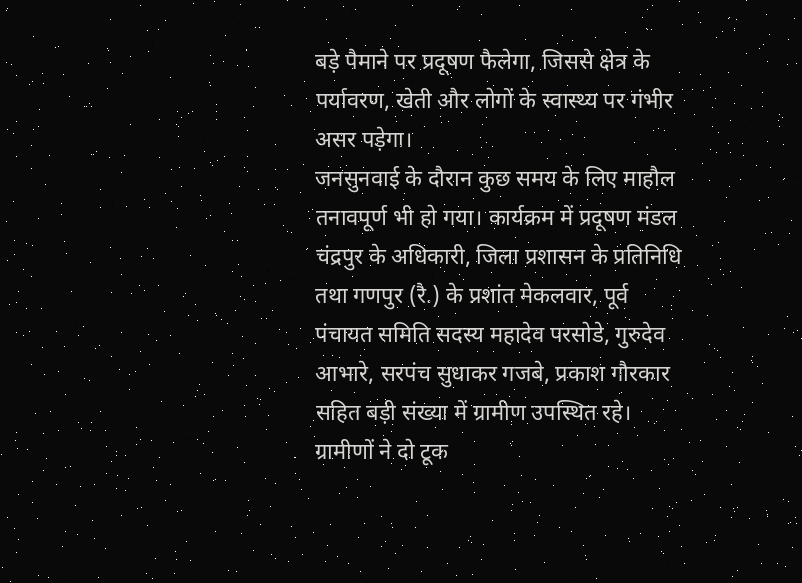बड़े पैमाने पर प्रदूषण फैलेगा, जिससे क्षेत्र के पर्यावरण, खेती और लोगों के स्वास्थ्य पर गंभीर असर पड़ेगा।
जनसुनवाई के दौरान कुछ समय के लिए माहौल तनावपूर्ण भी हो गया। कार्यक्रम में प्रदूषण मंडल चंद्रपुर के अधिकारी, जिला प्रशासन के प्रतिनिधि तथा गणपुर (रै.) के प्रशांत मेकलवार, पूर्व पंचायत समिति सदस्य महादेव परसोडे, गुरुदेव आभारे, सरपंच सुधाकर गजबे, प्रकाश गौरकार सहित बड़ी संख्या में ग्रामीण उपस्थित रहे। ग्रामीणों ने दो टूक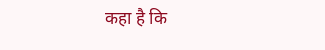कहा है कि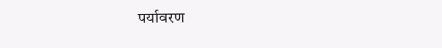पर्यावरण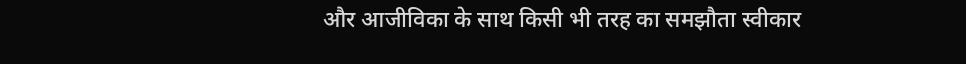और आजीविका के साथ किसी भी तरह का समझौता स्वीकार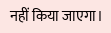नहीं किया जाएगा।